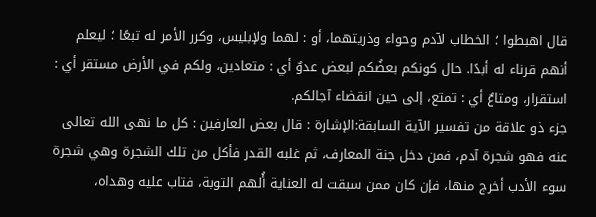قال اهبطوا ؛ الخطاب لآدم وحواء وذريتهما، أو : لهما ولإبليس، وكرر الأمر له تبعًا ؛ ليعلم أنهم قرناء له أبدًا. حال كونكم بعضُكم لبعض عدوٌ أي : متعادين، ولكم في الأرض مستقر أي : استقرار، ومتاعٌ أي : تمتع، إلى حين انقضاء آجالكم.
جزء ذو علاقة من تفسير الآية السابقة:الإشارة : قال بعض العارفين : كل ما نهى الله تعالى عنه فهو شجرة آدم، فمن دخل جنة المعارف، ثم غلبه القدر فأكل من تلك الشجرة وهي شجرة سوء الأدب أخرج منها، فإن كان ممن سبقت له العناية أُلهم التوبة، فتاب عليه وهداه،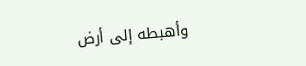وأهبطه إلى أرض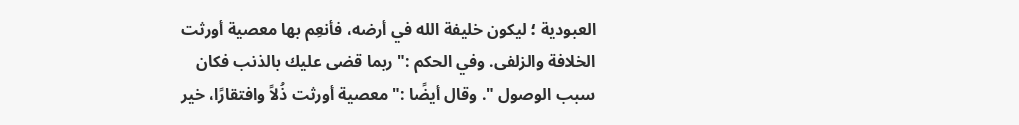العبودية ؛ ليكون خليفة الله في أرضه، فأنعِم بها معصية أورثت الخلافة والزلفى. وفي الحكم :" ربما قضى عليك بالذنب فكان سبب الوصول ". وقال أيضًا :" معصية أورثت ذُلاً وافتقارًا، خير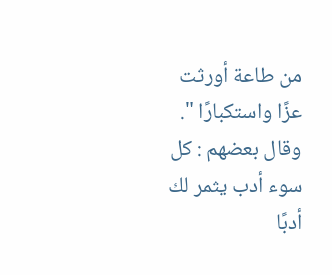من طاعة أورثت عزًا واستكبارًا ". وقال بعضهم : كل سوء أدب يثمر لك أدبًا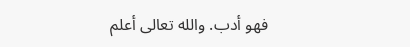فهو أدب. والله تعالى أعلم